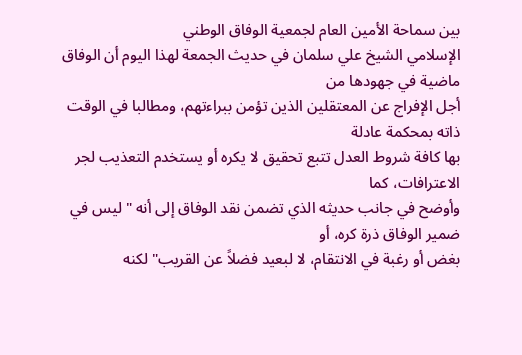بين سماحة الأمين العام لجمعية الوفاق الوطني
الإسلامي الشيخ علي سلمان في حديث الجمعة لهذا اليوم أن الوفاق ماضية في جهودها من
أجل الإفراج عن المعتقلين الذين تؤمن ببراءتهم، ومطالبا في الوقت ذاته بمحكمة عادلة
بها كافة شروط العدل تتبع تحقيق لا يكره أو يستخدم التعذيب لجر الاعترافات، كما
وأوضح في جانب حديثه الذي تضمن نقد الوفاق إلى أنه "ليس في ضمير الوفاق ذرة كره، أو
بغض أو رغبة في الانتقام، لا لبعيد فضلاً عن القريب" لكنه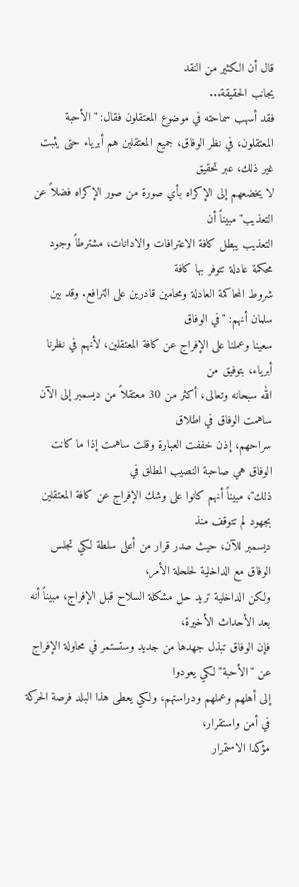قال أن الكثير من النقد
يجانب الحقيقة...
فقد أسهب سماحته في موضوع المعتقلون فقال: "الأحبة
المعتقلون، في نظر الوفاق، جميع المعتقلين هم أبرياء حتى يثبت غير ذلك، عبر تحقيق
لا يخضعهم إلى الإكراه بأي صورة من صور الإكراه فضلاً عن التعذيب" مبيناً أن
التعذيب يبطل كافة الاعترافات والادانات، مشترطاً وجود محكمة عادلة تتوفر بها كافة
شروط المحاكمة العادلة ومحامين قادرين على الترافع. وقد بين سلمان أنهم: "في الوفاق
سعينا وعملنا على الإفراج عن كافة المعتقلين، لأنهم في نظرنا أبرياء، بتوفيق من
الله سبحانه وتعالى، أكثر من 30 معتقلاً من ديسمبر إلى الآن ساهمت الوفاق في اطلاق
سراحهم، إذن خففت العبارة وقلت ساهمت إذا ما كانت الوفاق هي صاحبة النصيب المطلق في
ذلك"، مبيناً أنهم كانوا على وشك الإفراج عن كافة المعتقلين بجهود لم تتوقف منذ
ديسمبر للآن، حيث صدر قرار من أعلى سلطة لكي تجلس الوفاق مع الداخلية لحلحلة الأمر،
ولكن الداخلية تريد حل مشكلة السلاح قبل الإفراج، مبيناً أنه بعد الأحداث الأخيرة،
فإن الوفاق تبذل جهدها من جديد وستستمر في محاولة الإفراج عن "الأحبة" لكي يعودوا
إلى أهلهم وعملهم ودراستهم، ولكي يعطى هذا البلد فرصة الحركة في أمن واستقرار،
مؤكدا الاستمرار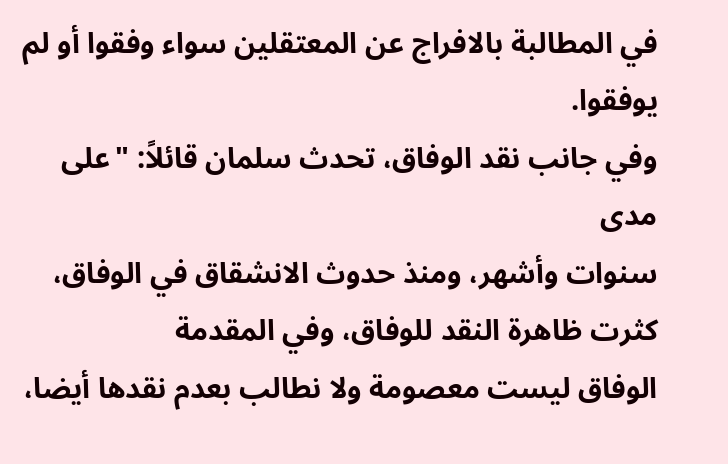في المطالبة بالافراج عن المعتقلين سواء وفقوا أو لم يوفقوا.
وفي جانب نقد الوفاق، تحدث سلمان قائلاً: "على مدى
سنوات وأشهر، ومنذ حدوث الانشقاق في الوفاق، كثرت ظاهرة النقد للوفاق، وفي المقدمة
الوفاق ليست معصومة ولا نطالب بعدم نقدها أيضا،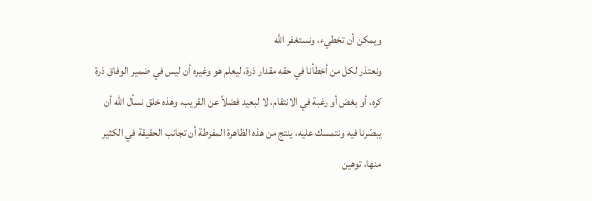ويمكن أن تخطيء، ونستغفر الله
ونعتذر لكل من أخطأنا في حقه مقدار ذرة، ليعلم هو وغيره أن ليس في ضمير الوفاق ذرة
كره، أو بغض أو رغبة في الانتقام، لا لبعيد فضلاً عن القريب، وهذه خلق نسأل الله أن
يبصّرنا فيه ونتمسك عليه، ينتج من هذه الظاهرة المفرطة أن تجانب الحقيقة في الكثير
منها، توهين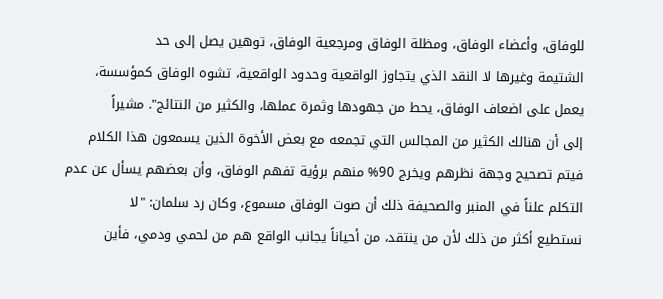للوفاق، وأعضاء الوفاق، ومظلة الوفاق ومرجعية الوفاق، توهين يصل إلى حد
الشتيمة وغيرها لا النقد الذي يتجاوز الواقعية وحدود الواقعية، تشوه الوفاق كمؤسسة،
يعمل على اضعاف الوفاق، يحط من جهودها وثمرة عملها، والكثير من النتائج". مشيراً
إلى أن هنالك الكثير من المجالس التي تجمعه مع بعض الأخوة الذين يسمعون هذا الكلام
فيتم تصحيح وجهة نظرهم ويخرج 90% منهم برؤية تفهم الوفاق، وأن بعضهم يسأل عن عدم
التكلم علناً في المنبر والصحيفة ذلك أن صوت الوفاق مسموع، وكان رد سلمان: "لا
نستطيع أكثر من ذلك لأن من ينتقد، من أحياناً يجانب الواقع هم من لحمي ودمي، فأين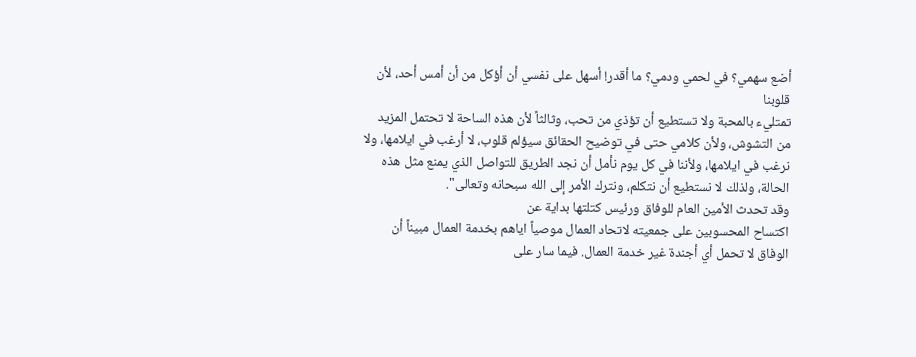أضع سهمي؟ في لحمي ودمي؟ ما أقدر! أسهل على نفسي أن أؤكل من أن أمس أحد، لأن قلوبنا
تمتليء بالمحبة ولا تستطيع أن تؤذي من تحب، وثالثاً لأن هذه الساحة لا تحتمل المزيد
من التشوش، ولأن كلامي حتى في توضيح الحقائق سيؤلم قلوب، لا أرغب في ايلامها، ولا
نرغب في ايلامها، ولأننا في كل يوم نأمل أن نجد الطريق للتواصل الذي يمنع مثل هذه
الحالة، ولذلك لا نستطيع أن نتكلم، ونترك الأمر إلى الله سبحانه وتعالى".
وقد تحدث الأمين العام للوفاق ورئيس كتلتها بداية عن
اكتساح المحسوبين على جمعيته لاتحاد العمال موصياً اياهم بخدمة العمال مبيناً أن
الوفاق لا تحمل أي أجندة غير خدمة العمال. فيما سار على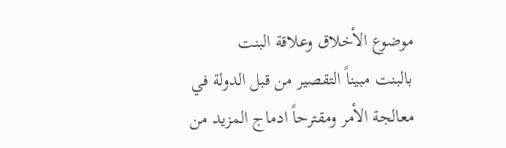موضوع الأخلاق وعلاقة البنت
بالبنت مبيناً التقصير من قبل الدولة في معالجة الأمر ومقترحاً ادماج المزيد من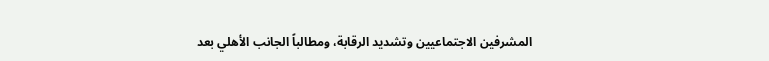المشرفين الاجتماعيين وتشديد الرقابة، ومطالباً الجانب الأهلي بعد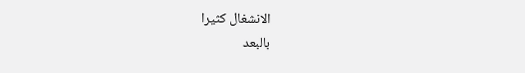الانشغال كثيرا
بالبعد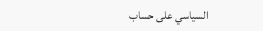السياسي على حساب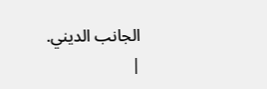الجانب الديني.
|